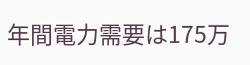年間電力需要は175万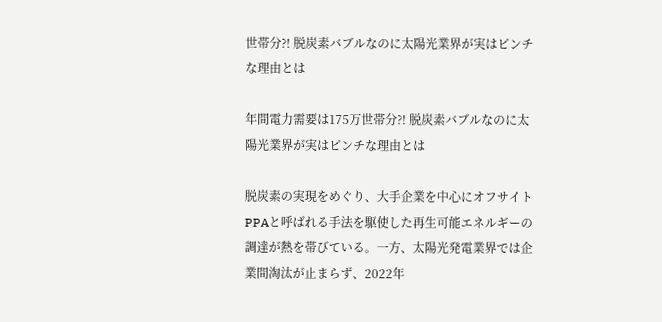世帯分?! 脱炭素バブルなのに太陽光業界が実はピンチな理由とは

年間電力需要は175万世帯分?! 脱炭素バブルなのに太陽光業界が実はピンチな理由とは

脱炭素の実現をめぐり、大手企業を中心にオフサイトPPAと呼ばれる手法を駆使した再生可能エネルギーの調達が熱を帯びている。一方、太陽光発電業界では企業間淘汰が止まらず、2022年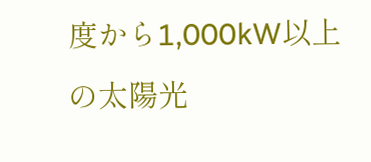度から1,000kW以上の太陽光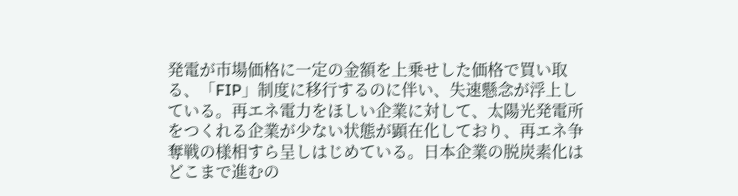発電が市場価格に一定の金額を上乗せした価格で買い取る、「FIP」制度に移行するのに伴い、失速懸念が浮上している。再エネ電力をほしい企業に対して、太陽光発電所をつくれる企業が少ない状態が顕在化しており、再エネ争奪戦の様相すら呈しはじめている。日本企業の脱炭素化はどこまで進むの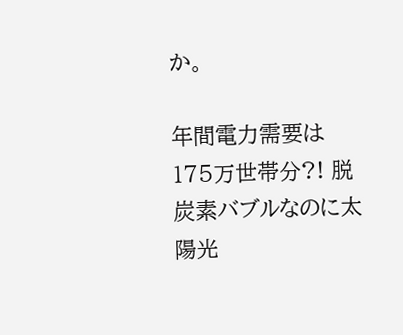か。

年間電力需要は175万世帯分?! 脱炭素バブルなのに太陽光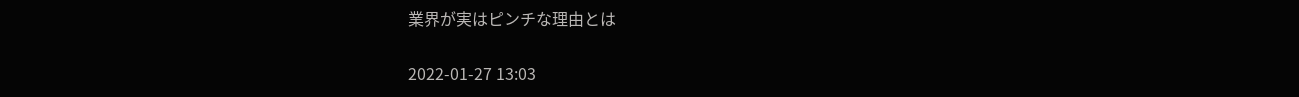業界が実はピンチな理由とは

2022-01-27 13:03